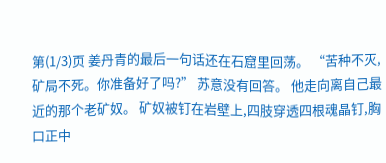第(1/3)页 姜丹青的最后一句话还在石窟里回荡。 “苦种不灭,矿局不死。你准备好了吗?” 苏意没有回答。 他走向离自己最近的那个老矿奴。 矿奴被钉在岩壁上,四肢穿透四根魂晶钉,胸口正中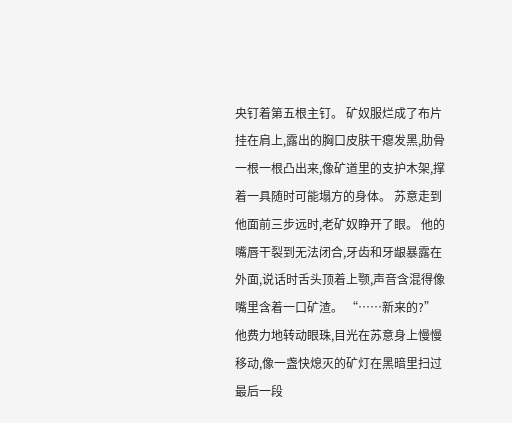央钉着第五根主钉。 矿奴服烂成了布片挂在肩上,露出的胸口皮肤干瘪发黑,肋骨一根一根凸出来,像矿道里的支护木架,撑着一具随时可能塌方的身体。 苏意走到他面前三步远时,老矿奴睁开了眼。 他的嘴唇干裂到无法闭合,牙齿和牙龈暴露在外面,说话时舌头顶着上颚,声音含混得像嘴里含着一口矿渣。 “……新来的?” 他费力地转动眼珠,目光在苏意身上慢慢移动,像一盏快熄灭的矿灯在黑暗里扫过最后一段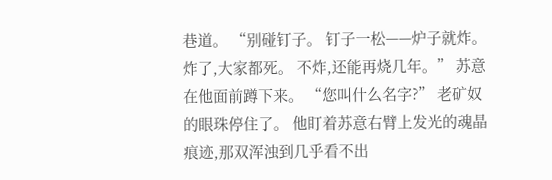巷道。 “别碰钉子。 钉子一松——炉子就炸。 炸了,大家都死。 不炸,还能再烧几年。” 苏意在他面前蹲下来。 “您叫什么名字?” 老矿奴的眼珠停住了。 他盯着苏意右臂上发光的魂晶痕迹,那双浑浊到几乎看不出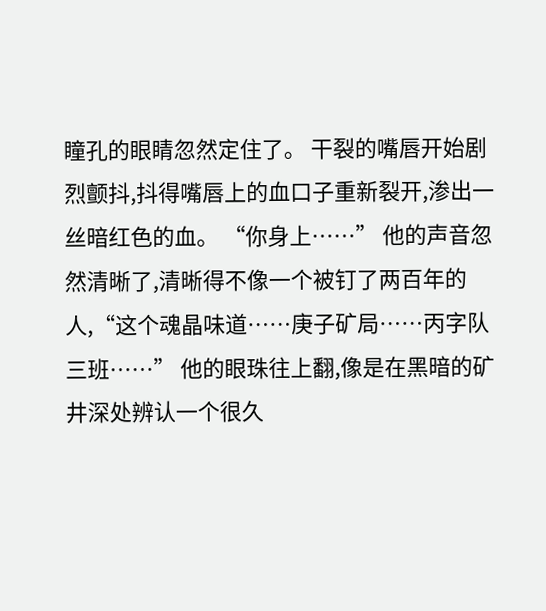瞳孔的眼睛忽然定住了。 干裂的嘴唇开始剧烈颤抖,抖得嘴唇上的血口子重新裂开,渗出一丝暗红色的血。 “你身上……” 他的声音忽然清晰了,清晰得不像一个被钉了两百年的人,“这个魂晶味道……庚子矿局……丙字队三班……” 他的眼珠往上翻,像是在黑暗的矿井深处辨认一个很久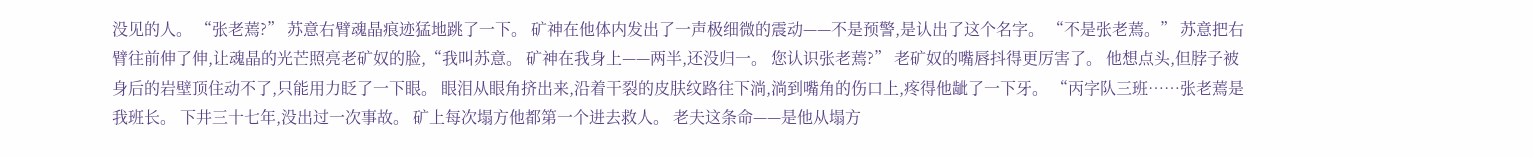没见的人。 “张老蔫?” 苏意右臂魂晶痕迹猛地跳了一下。 矿神在他体内发出了一声极细微的震动——不是预警,是认出了这个名字。 “不是张老蔫。” 苏意把右臂往前伸了伸,让魂晶的光芒照亮老矿奴的脸,“我叫苏意。 矿神在我身上——两半,还没归一。 您认识张老蔫?” 老矿奴的嘴唇抖得更厉害了。 他想点头,但脖子被身后的岩壁顶住动不了,只能用力眨了一下眼。 眼泪从眼角挤出来,沿着干裂的皮肤纹路往下淌,淌到嘴角的伤口上,疼得他龇了一下牙。 “丙字队三班……张老蔫是我班长。 下井三十七年,没出过一次事故。 矿上每次塌方他都第一个进去救人。 老夫这条命——是他从塌方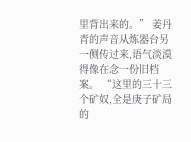里背出来的。” 姜丹青的声音从炼器台另一侧传过来,语气淡漠得像在念一份旧档案。 “这里的三十三个矿奴,全是庚子矿局的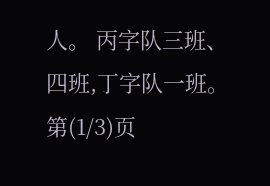人。 丙字队三班、四班,丁字队一班。 第(1/3)页